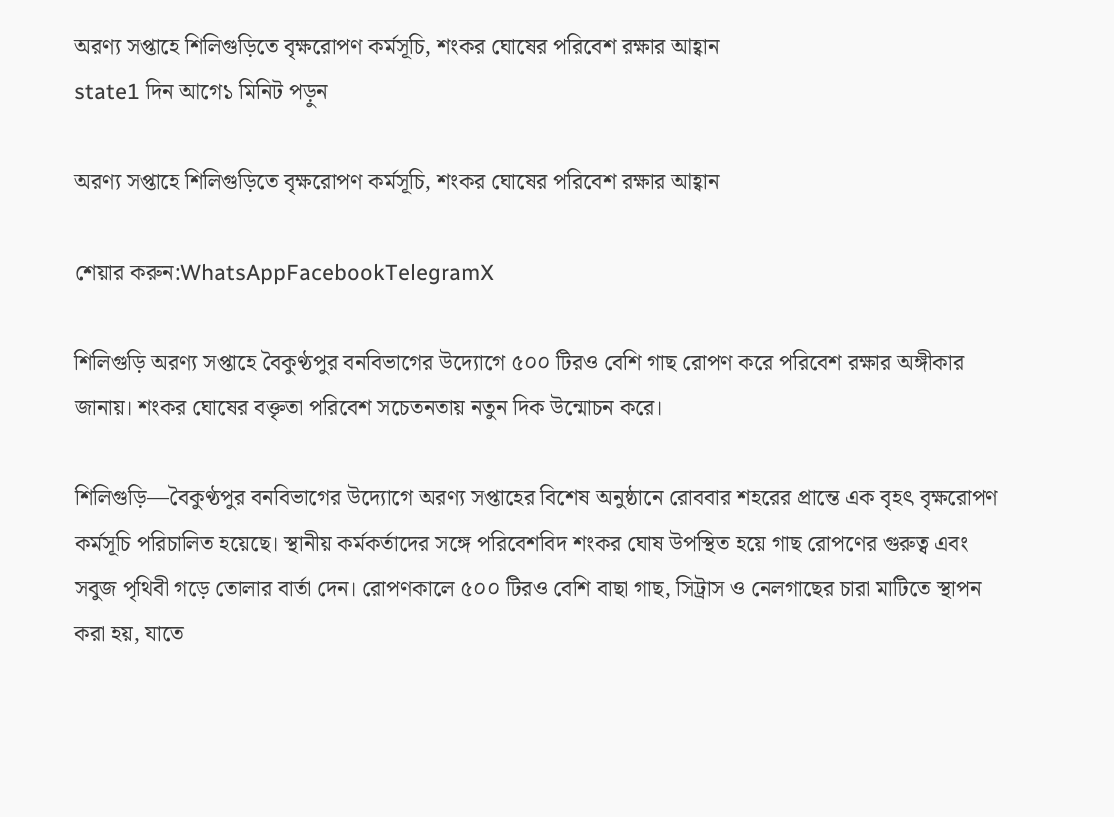অরণ্য সপ্তাহে শিলিগুড়িতে বৃক্ষরোপণ কর্মসূচি, শংকর ঘোষের পরিবেশ রক্ষার আহ্বান
state1 দিন আগে১ মিনিট পড়ুন

অরণ্য সপ্তাহে শিলিগুড়িতে বৃক্ষরোপণ কর্মসূচি, শংকর ঘোষের পরিবেশ রক্ষার আহ্বান

শেয়ার করুন:WhatsAppFacebookTelegramX

শিলিগুড়ি অরণ্য সপ্তাহে বৈকুণ্ঠপুর বনবিভাগের উদ্যোগে ৫০০ টিরও বেশি গাছ রোপণ করে পরিবেশ রক্ষার অঙ্গীকার জানায়। শংকর ঘোষের বক্তৃতা পরিবেশ সচেতনতায় নতুন দিক উন্মোচন করে।

শিলিগুড়ি—বৈকুণ্ঠপুর বনবিভাগের উদ্যোগে অরণ্য সপ্তাহের বিশেষ অনুষ্ঠানে রোববার শহরের প্রান্তে এক বৃহৎ বৃক্ষরোপণ কর্মসূচি পরিচালিত হয়েছে। স্থানীয় কর্মকর্তাদের সঙ্গে পরিবেশবিদ শংকর ঘোষ উপস্থিত হয়ে গাছ রোপণের গুরুত্ব এবং সবুজ পৃথিবী গড়ে তোলার বার্তা দেন। রোপণকালে ৫০০ টিরও বেশি বাছা গাছ, সিট্রাস ও নেলগাছের চারা মাটিতে স্থাপন করা হয়, যাতে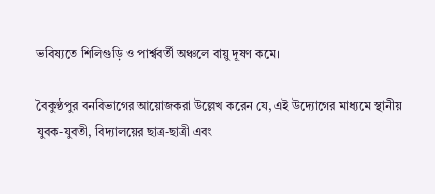ভবিষ্যতে শিলিগুড়ি ও পার্শ্ববর্তী অঞ্চলে বায়ু দূষণ কমে।

বৈকুণ্ঠপুর বনবিভাগের আয়োজকরা উল্লেখ করেন যে, এই উদ্যোগের মাধ্যমে স্থানীয় যুবক-যুবতী, বিদ্যালয়ের ছাত্র-ছাত্রী এবং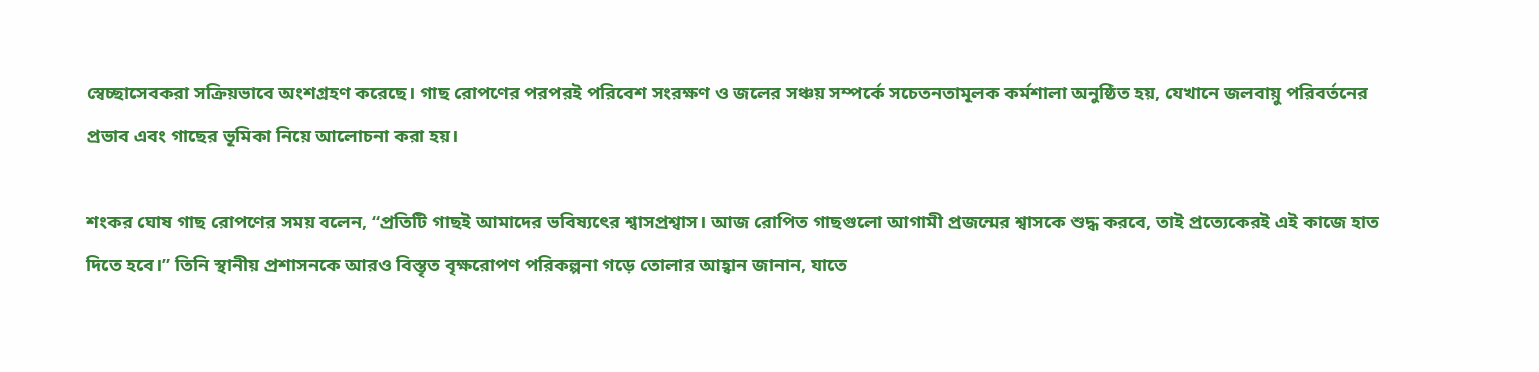স্বেচ্ছাসেবকরা সক্রিয়ভাবে অংশগ্রহণ করেছে। গাছ রোপণের পরপরই পরিবেশ সংরক্ষণ ও জলের সঞ্চয় সম্পর্কে সচেতনতামূলক কর্মশালা অনুষ্ঠিত হয়, যেখানে জলবায়ু পরিবর্তনের প্রভাব এবং গাছের ভূমিকা নিয়ে আলোচনা করা হয়।

শংকর ঘোষ গাছ রোপণের সময় বলেন, “প্রতিটি গাছই আমাদের ভবিষ্যৎের শ্বাসপ্রশ্বাস। আজ রোপিত গাছগুলো আগামী প্রজন্মের শ্বাসকে শুদ্ধ করবে, তাই প্রত্যেকেরই এই কাজে হাত দিতে হবে।” তিনি স্থানীয় প্রশাসনকে আরও বিস্তৃত বৃক্ষরোপণ পরিকল্পনা গড়ে তোলার আহ্বান জানান, যাতে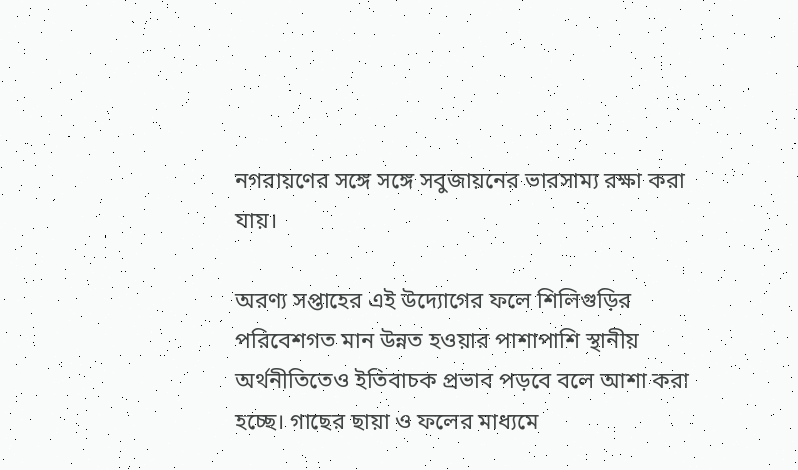নগরায়ণের সঙ্গে সঙ্গে সবুজায়নের ভারসাম্য রক্ষা করা যায়।

অরণ্য সপ্তাহের এই উদ্যোগের ফলে শিলিগুড়ির পরিবেশগত মান উন্নত হওয়ার পাশাপাশি স্থানীয় অর্থনীতিতেও ইতিবাচক প্রভাব পড়বে বলে আশা করা হচ্ছে। গাছের ছায়া ও ফলের মাধ্যমে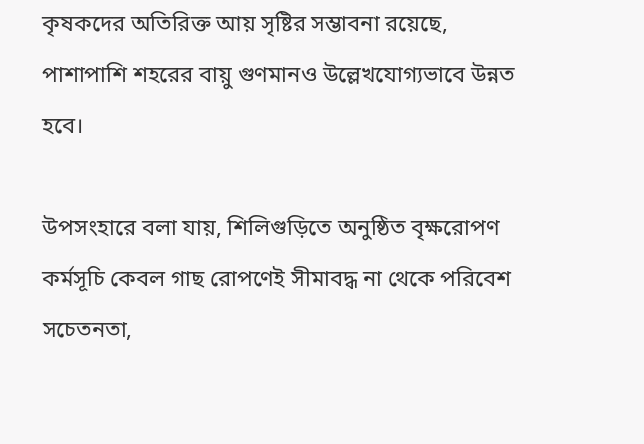কৃষকদের অতিরিক্ত আয় সৃষ্টির সম্ভাবনা রয়েছে, পাশাপাশি শহরের বায়ু গুণমানও উল্লেখযোগ্যভাবে উন্নত হবে।

উপসংহারে বলা যায়, শিলিগুড়িতে অনুষ্ঠিত বৃক্ষরোপণ কর্মসূচি কেবল গাছ রোপণেই সীমাবদ্ধ না থেকে পরিবেশ সচেতনতা,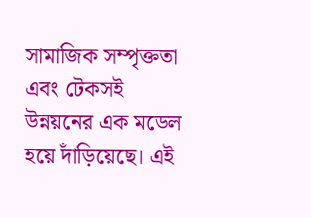সামাজিক সম্পৃক্ততা এবং টেকসই উন্নয়নের এক মডেল হয়ে দাঁড়িয়েছে। এই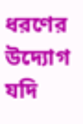ধরণের উদ্যোগ যদি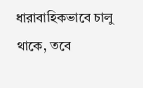ধারাবাহিকভাবে চালু থাকে, তবে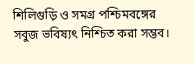শিলিগুড়ি ও সমগ্র পশ্চিমবঙ্গের সবুজ ভবিষ্যৎ নিশ্চিত করা সম্ভব।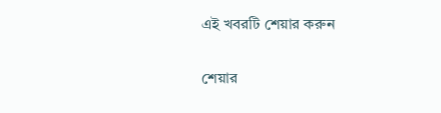এই খবরটি শেয়ার করুন

শেয়ার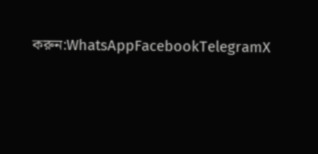করুন:WhatsAppFacebookTelegramX